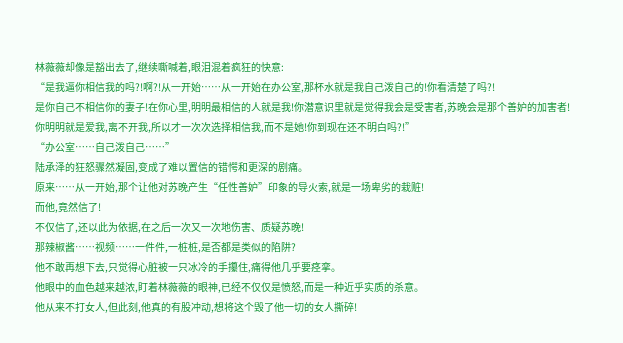林薇薇却像是豁出去了,继续嘶喊着,眼泪混着疯狂的快意:
“是我逼你相信我的吗?!啊?!从一开始……从一开始在办公室,那杯水就是我自己泼自己的!你看清楚了吗?!
是你自己不相信你的妻子!在你心里,明明最相信的人就是我!你潜意识里就是觉得我会是受害者,苏晚会是那个善妒的加害者!
你明明就是爱我,离不开我,所以才一次次选择相信我,而不是她!你到现在还不明白吗?!”
“办公室……自己泼自己……”
陆承泽的狂怒骤然凝固,变成了难以置信的错愕和更深的剧痛。
原来……从一开始,那个让他对苏晚产生“任性善妒”印象的导火索,就是一场卑劣的栽赃!
而他,竟然信了!
不仅信了,还以此为依据,在之后一次又一次地伤害、质疑苏晚!
那辣椒酱……视频……一件件,一桩桩,是否都是类似的陷阱?
他不敢再想下去,只觉得心脏被一只冰冷的手攥住,痛得他几乎要痉挛。
他眼中的血色越来越浓,盯着林薇薇的眼神,已经不仅仅是愤怒,而是一种近乎实质的杀意。
他从来不打女人,但此刻,他真的有股冲动,想将这个毁了他一切的女人撕碎!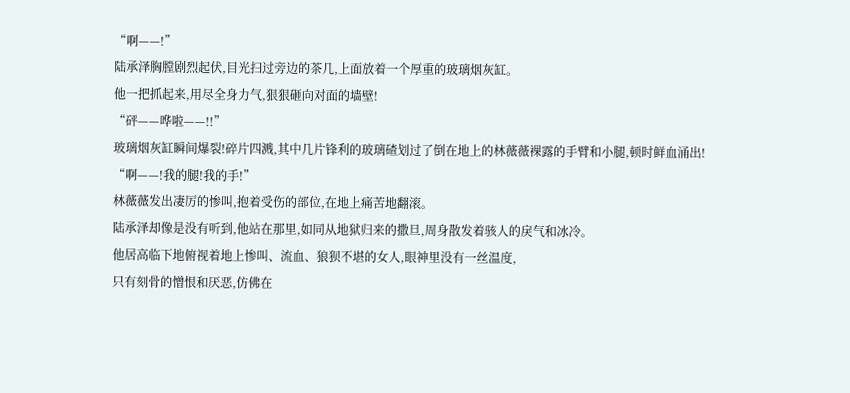“啊——!”
陆承泽胸膛剧烈起伏,目光扫过旁边的茶几,上面放着一个厚重的玻璃烟灰缸。
他一把抓起来,用尽全身力气,狠狠砸向对面的墙壁!
“砰——哗啦——!!”
玻璃烟灰缸瞬间爆裂!碎片四溅,其中几片锋利的玻璃碴划过了倒在地上的林薇薇裸露的手臂和小腿,顿时鲜血涌出!
“啊——!我的腿!我的手!”
林薇薇发出凄厉的惨叫,抱着受伤的部位,在地上痛苦地翻滚。
陆承泽却像是没有听到,他站在那里,如同从地狱归来的撒旦,周身散发着骇人的戾气和冰冷。
他居高临下地俯视着地上惨叫、流血、狼狈不堪的女人,眼神里没有一丝温度,
只有刻骨的憎恨和厌恶,仿佛在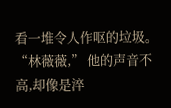看一堆令人作呕的垃圾。
“林薇薇,” 他的声音不高,却像是淬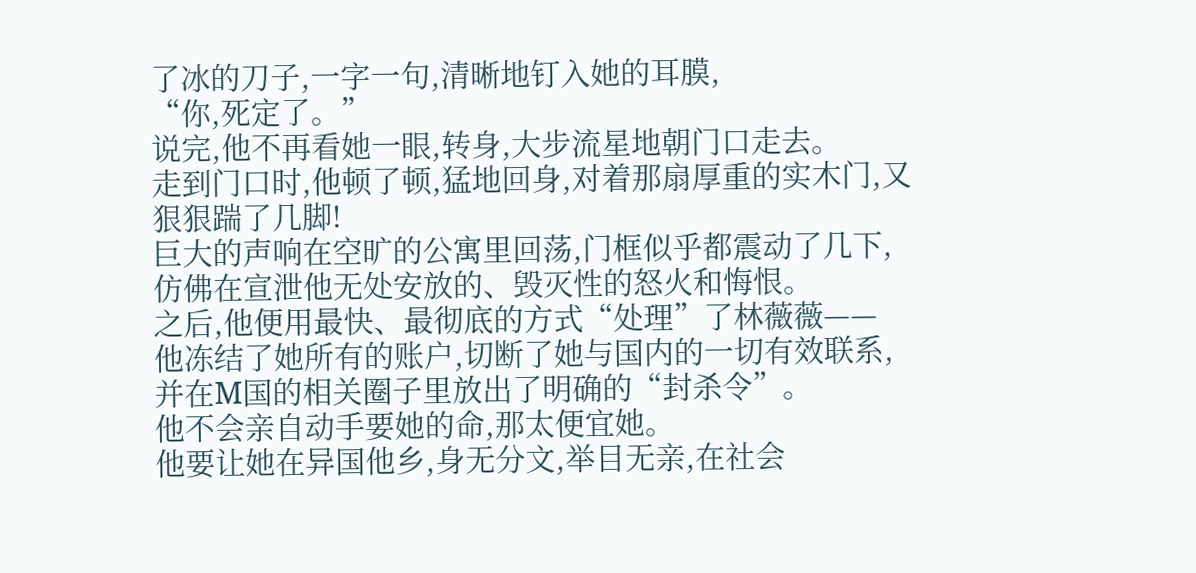了冰的刀子,一字一句,清晰地钉入她的耳膜,
“你,死定了。”
说完,他不再看她一眼,转身,大步流星地朝门口走去。
走到门口时,他顿了顿,猛地回身,对着那扇厚重的实木门,又狠狠踹了几脚!
巨大的声响在空旷的公寓里回荡,门框似乎都震动了几下,
仿佛在宣泄他无处安放的、毁灭性的怒火和悔恨。
之后,他便用最快、最彻底的方式“处理”了林薇薇——
他冻结了她所有的账户,切断了她与国内的一切有效联系,并在M国的相关圈子里放出了明确的“封杀令”。
他不会亲自动手要她的命,那太便宜她。
他要让她在异国他乡,身无分文,举目无亲,在社会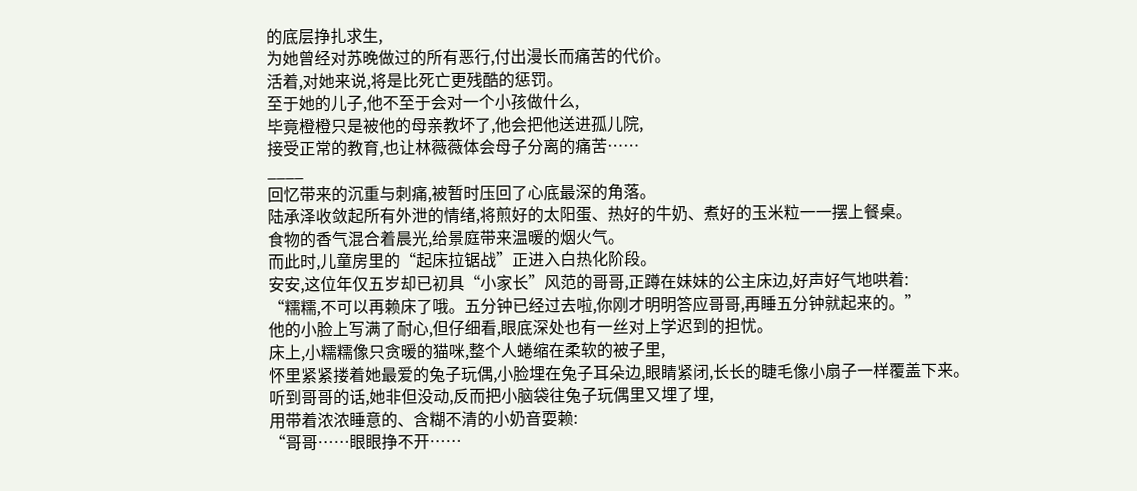的底层挣扎求生,
为她曾经对苏晚做过的所有恶行,付出漫长而痛苦的代价。
活着,对她来说,将是比死亡更残酷的惩罚。
至于她的儿子,他不至于会对一个小孩做什么,
毕竟橙橙只是被他的母亲教坏了,他会把他送进孤儿院,
接受正常的教育,也让林薇薇体会母子分离的痛苦……
____
回忆带来的沉重与刺痛,被暂时压回了心底最深的角落。
陆承泽收敛起所有外泄的情绪,将煎好的太阳蛋、热好的牛奶、煮好的玉米粒一一摆上餐桌。
食物的香气混合着晨光,给景庭带来温暖的烟火气。
而此时,儿童房里的“起床拉锯战”正进入白热化阶段。
安安,这位年仅五岁却已初具“小家长”风范的哥哥,正蹲在妹妹的公主床边,好声好气地哄着:
“糯糯,不可以再赖床了哦。五分钟已经过去啦,你刚才明明答应哥哥,再睡五分钟就起来的。”
他的小脸上写满了耐心,但仔细看,眼底深处也有一丝对上学迟到的担忧。
床上,小糯糯像只贪暖的猫咪,整个人蜷缩在柔软的被子里,
怀里紧紧搂着她最爱的兔子玩偶,小脸埋在兔子耳朵边,眼睛紧闭,长长的睫毛像小扇子一样覆盖下来。
听到哥哥的话,她非但没动,反而把小脑袋往兔子玩偶里又埋了埋,
用带着浓浓睡意的、含糊不清的小奶音耍赖:
“哥哥……眼眼挣不开……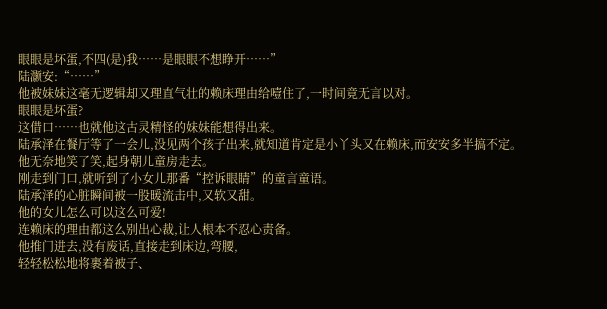眼眼是坏蛋,不四(是)我……是眼眼不想睁开……”
陆灏安:“……”
他被妹妹这毫无逻辑却又理直气壮的赖床理由给噎住了,一时间竟无言以对。
眼眼是坏蛋?
这借口……也就他这古灵精怪的妹妹能想得出来。
陆承泽在餐厅等了一会儿,没见两个孩子出来,就知道肯定是小丫头又在赖床,而安安多半搞不定。
他无奈地笑了笑,起身朝儿童房走去。
刚走到门口,就听到了小女儿那番“控诉眼睛”的童言童语。
陆承泽的心脏瞬间被一股暖流击中,又软又甜。
他的女儿怎么可以这么可爱!
连赖床的理由都这么别出心裁,让人根本不忍心责备。
他推门进去,没有废话,直接走到床边,弯腰,
轻轻松松地将裹着被子、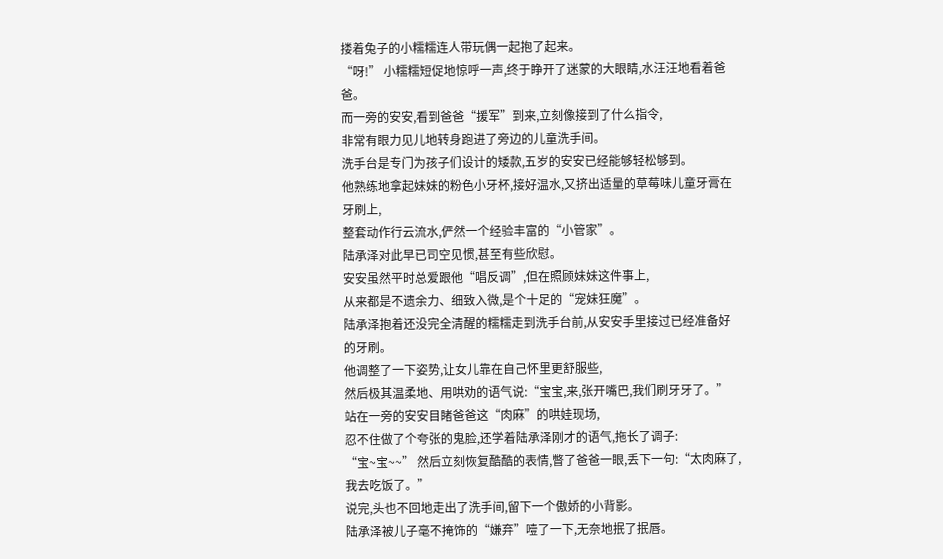搂着兔子的小糯糯连人带玩偶一起抱了起来。
“呀!” 小糯糯短促地惊呼一声,终于睁开了迷蒙的大眼睛,水汪汪地看着爸爸。
而一旁的安安,看到爸爸“援军”到来,立刻像接到了什么指令,
非常有眼力见儿地转身跑进了旁边的儿童洗手间。
洗手台是专门为孩子们设计的矮款,五岁的安安已经能够轻松够到。
他熟练地拿起妹妹的粉色小牙杯,接好温水,又挤出适量的草莓味儿童牙膏在牙刷上,
整套动作行云流水,俨然一个经验丰富的“小管家”。
陆承泽对此早已司空见惯,甚至有些欣慰。
安安虽然平时总爱跟他“唱反调”,但在照顾妹妹这件事上,
从来都是不遗余力、细致入微,是个十足的“宠妹狂魔”。
陆承泽抱着还没完全清醒的糯糯走到洗手台前,从安安手里接过已经准备好的牙刷。
他调整了一下姿势,让女儿靠在自己怀里更舒服些,
然后极其温柔地、用哄劝的语气说:“宝宝,来,张开嘴巴,我们刷牙牙了。”
站在一旁的安安目睹爸爸这“肉麻”的哄娃现场,
忍不住做了个夸张的鬼脸,还学着陆承泽刚才的语气,拖长了调子:
“宝~宝~~” 然后立刻恢复酷酷的表情,瞥了爸爸一眼,丢下一句:“太肉麻了,我去吃饭了。”
说完,头也不回地走出了洗手间,留下一个傲娇的小背影。
陆承泽被儿子毫不掩饰的“嫌弃”噎了一下,无奈地抿了抿唇。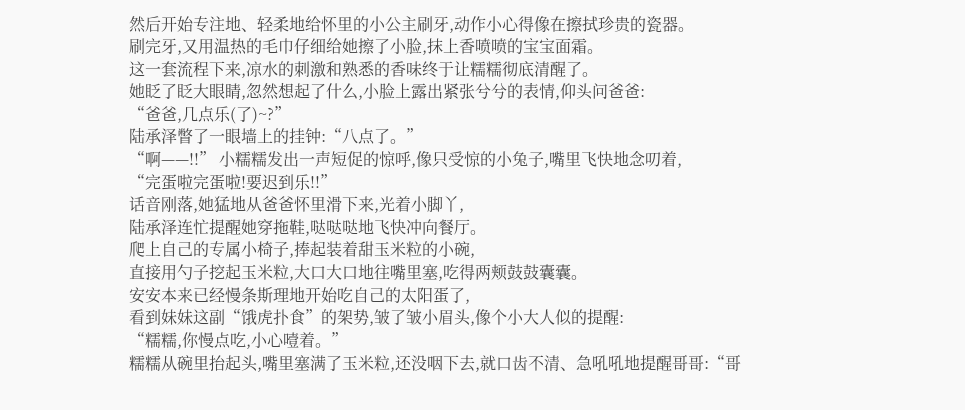然后开始专注地、轻柔地给怀里的小公主刷牙,动作小心得像在擦拭珍贵的瓷器。
刷完牙,又用温热的毛巾仔细给她擦了小脸,抹上香喷喷的宝宝面霜。
这一套流程下来,凉水的刺激和熟悉的香味终于让糯糯彻底清醒了。
她眨了眨大眼睛,忽然想起了什么,小脸上露出紧张兮兮的表情,仰头问爸爸:
“爸爸,几点乐(了)~?”
陆承泽瞥了一眼墙上的挂钟:“八点了。”
“啊——!!” 小糯糯发出一声短促的惊呼,像只受惊的小兔子,嘴里飞快地念叨着,
“完蛋啦完蛋啦!要迟到乐!!”
话音刚落,她猛地从爸爸怀里滑下来,光着小脚丫,
陆承泽连忙提醒她穿拖鞋,哒哒哒地飞快冲向餐厅。
爬上自己的专属小椅子,捧起装着甜玉米粒的小碗,
直接用勺子挖起玉米粒,大口大口地往嘴里塞,吃得两颊鼓鼓囊囊。
安安本来已经慢条斯理地开始吃自己的太阳蛋了,
看到妹妹这副“饿虎扑食”的架势,皱了皱小眉头,像个小大人似的提醒:
“糯糯,你慢点吃,小心噎着。”
糯糯从碗里抬起头,嘴里塞满了玉米粒,还没咽下去,就口齿不清、急吼吼地提醒哥哥:“哥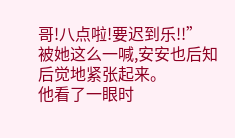哥!八点啦!要迟到乐!!”
被她这么一喊,安安也后知后觉地紧张起来。
他看了一眼时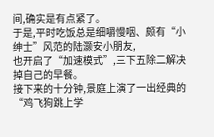间,确实是有点紧了。
于是,平时吃饭总是细嚼慢咽、颇有“小绅士”风范的陆灏安小朋友,
也开启了“加速模式”,三下五除二解决掉自己的早餐。
接下来的十分钟,景庭上演了一出经典的“鸡飞狗跳上学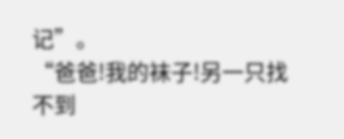记”。
“爸爸!我的袜子!另一只找不到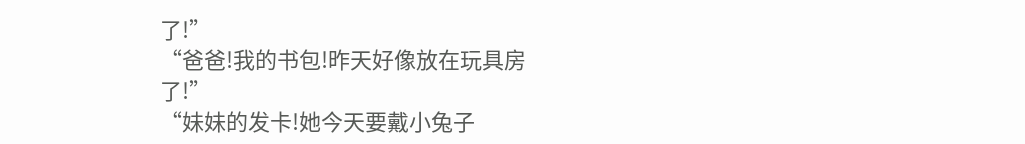了!”
“爸爸!我的书包!昨天好像放在玩具房了!”
“妹妹的发卡!她今天要戴小兔子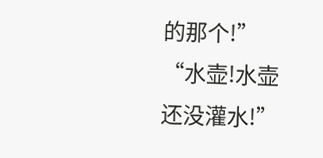的那个!”
“水壶!水壶还没灌水!”